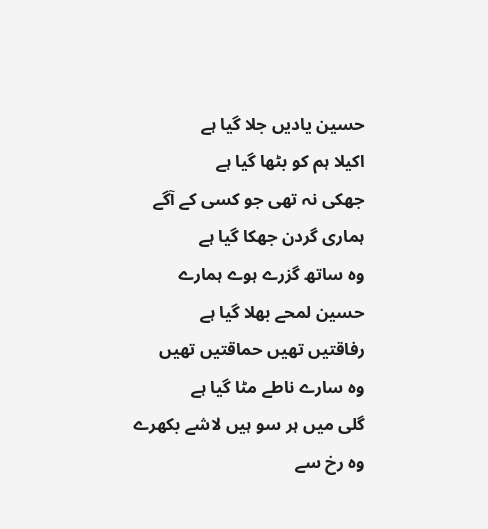حسین یادیں جلا گیا ہے
اکیلا ہم کو بٹھا گیا ہے
جھکی نہ تھی جو کسی کے آگے
ہماری گردن جھکا گیا ہے
وہ ساتھ گزرے ہوے ہمارے
حسین لمحے بھلا گیا ہے
رفاقتیں تھیں حماقتیں تھیں
وہ سارے ناطے مٹا گیا ہے
گلی میں ہر سو ہیں لاشے بکھرے
وہ رخ سے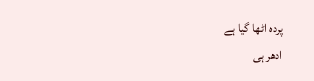پردہ اٹھا گیا ہے
ادھر ہی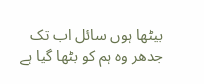بیٹھا ہوں سائل اب تک
جدھر وہ ہم کو بٹھا گیا ہے